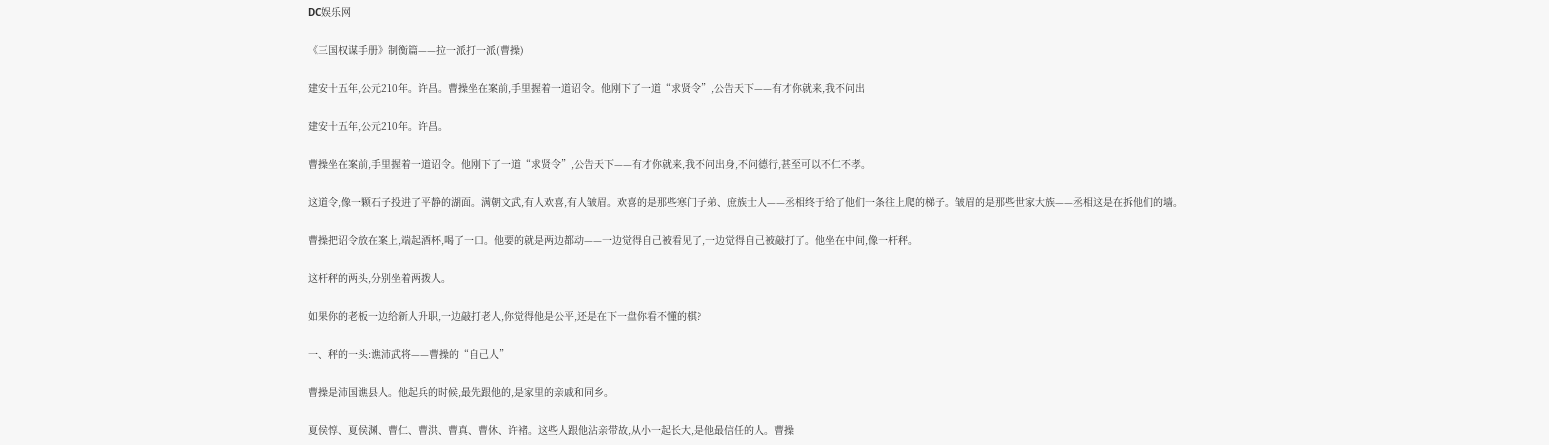DC娱乐网

《三国权谋手册》制衡篇——拉一派打一派(曹操)

建安十五年,公元210年。许昌。曹操坐在案前,手里握着一道诏令。他刚下了一道“求贤令”,公告天下——有才你就来,我不问出

建安十五年,公元210年。许昌。

曹操坐在案前,手里握着一道诏令。他刚下了一道“求贤令”,公告天下——有才你就来,我不问出身,不问德行,甚至可以不仁不孝。

这道令,像一颗石子投进了平静的湖面。满朝文武,有人欢喜,有人皱眉。欢喜的是那些寒门子弟、庶族士人——丞相终于给了他们一条往上爬的梯子。皱眉的是那些世家大族——丞相这是在拆他们的墙。

曹操把诏令放在案上,端起酒杯,喝了一口。他要的就是两边都动——一边觉得自己被看见了,一边觉得自己被敲打了。他坐在中间,像一杆秤。

这杆秤的两头,分别坐着两拨人。

如果你的老板一边给新人升职,一边敲打老人,你觉得他是公平,还是在下一盘你看不懂的棋?

一、秤的一头:谯沛武将——曹操的“自己人”

曹操是沛国谯县人。他起兵的时候,最先跟他的,是家里的亲戚和同乡。

夏侯惇、夏侯渊、曹仁、曹洪、曹真、曹休、许褚。这些人跟他沾亲带故,从小一起长大,是他最信任的人。曹操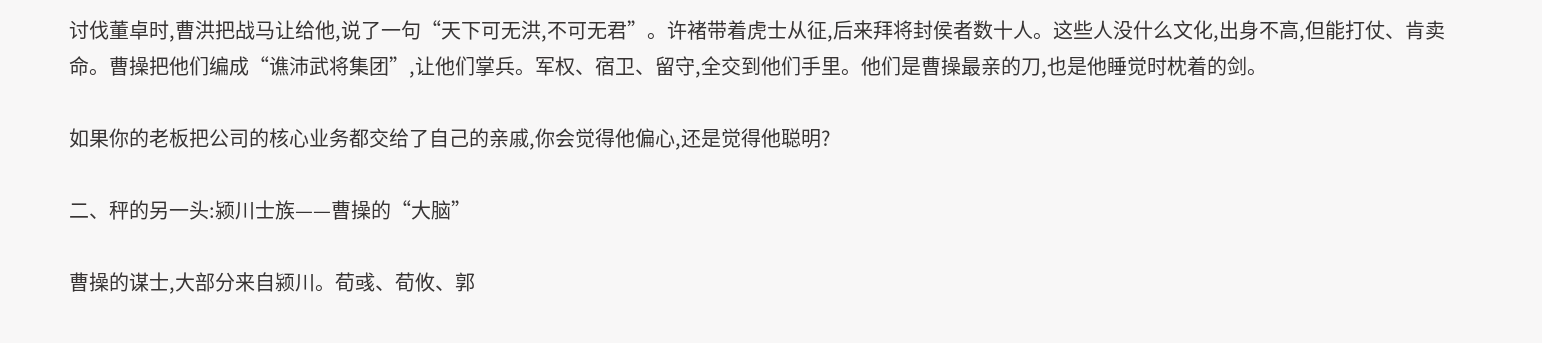讨伐董卓时,曹洪把战马让给他,说了一句“天下可无洪,不可无君”。许褚带着虎士从征,后来拜将封侯者数十人。这些人没什么文化,出身不高,但能打仗、肯卖命。曹操把他们编成“谯沛武将集团”,让他们掌兵。军权、宿卫、留守,全交到他们手里。他们是曹操最亲的刀,也是他睡觉时枕着的剑。

如果你的老板把公司的核心业务都交给了自己的亲戚,你会觉得他偏心,还是觉得他聪明?

二、秤的另一头:颍川士族——曹操的“大脑”

曹操的谋士,大部分来自颍川。荀彧、荀攸、郭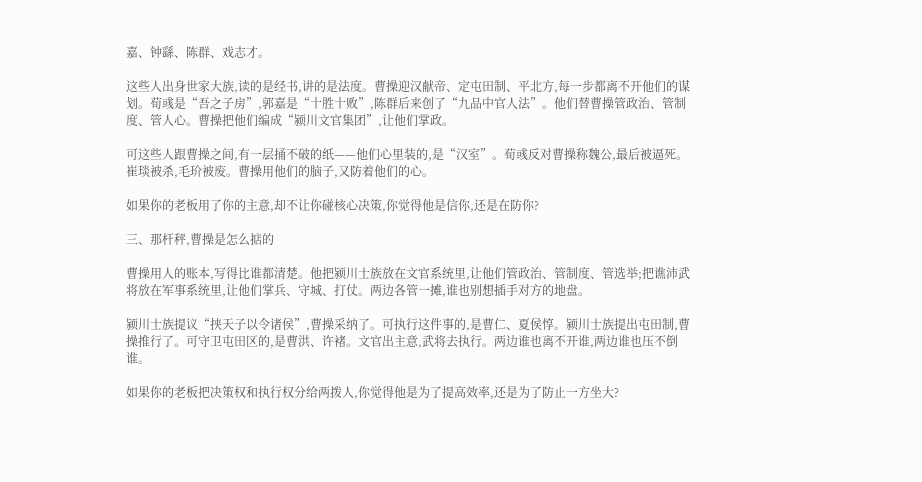嘉、钟繇、陈群、戏志才。

这些人出身世家大族,读的是经书,讲的是法度。曹操迎汉献帝、定屯田制、平北方,每一步都离不开他们的谋划。荀彧是“吾之子房”,郭嘉是“十胜十败”,陈群后来创了“九品中官人法”。他们替曹操管政治、管制度、管人心。曹操把他们编成“颍川文官集团”,让他们掌政。

可这些人跟曹操之间,有一层捅不破的纸——他们心里装的,是“汉室”。荀彧反对曹操称魏公,最后被逼死。崔琰被杀,毛玠被废。曹操用他们的脑子,又防着他们的心。

如果你的老板用了你的主意,却不让你碰核心决策,你觉得他是信你,还是在防你?

三、那杆秤,曹操是怎么掂的

曹操用人的账本,写得比谁都清楚。他把颍川士族放在文官系统里,让他们管政治、管制度、管选举;把谯沛武将放在军事系统里,让他们掌兵、守城、打仗。两边各管一摊,谁也别想插手对方的地盘。

颍川士族提议“挟天子以令诸侯”,曹操采纳了。可执行这件事的,是曹仁、夏侯惇。颍川士族提出屯田制,曹操推行了。可守卫屯田区的,是曹洪、许褚。文官出主意,武将去执行。两边谁也离不开谁,两边谁也压不倒谁。

如果你的老板把决策权和执行权分给两拨人,你觉得他是为了提高效率,还是为了防止一方坐大?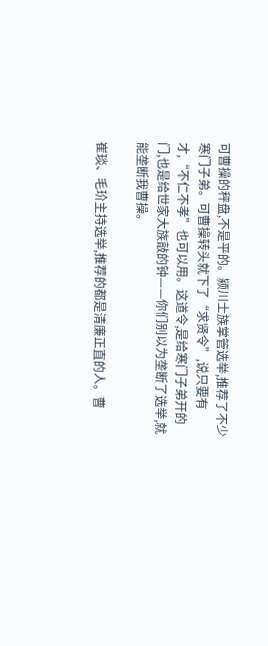可曹操的秤盘,不是平的。颍川士族掌管选举,推荐了不少寒门子弟。可曹操转头就下了“求贤令”,说只要有才,“不仁不孝”也可以用。这道令,是给寒门子弟开的门,也是给世家大族敲的钟——你们别以为垄断了选举,就能垄断我曹操。

崔琰、毛玠主持选举,推荐的都是清廉正直的人。曹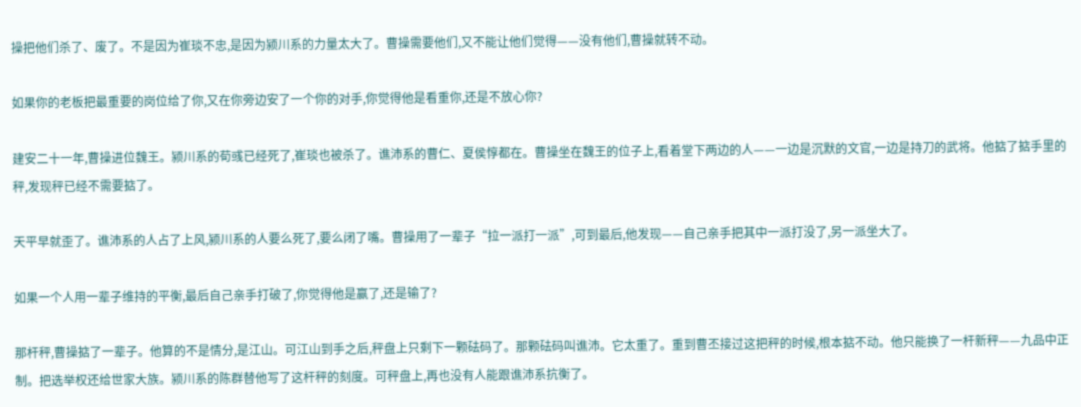操把他们杀了、废了。不是因为崔琰不忠,是因为颍川系的力量太大了。曹操需要他们,又不能让他们觉得——没有他们,曹操就转不动。

如果你的老板把最重要的岗位给了你,又在你旁边安了一个你的对手,你觉得他是看重你,还是不放心你?

建安二十一年,曹操进位魏王。颍川系的荀彧已经死了,崔琰也被杀了。谯沛系的曹仁、夏侯惇都在。曹操坐在魏王的位子上,看着堂下两边的人——一边是沉默的文官,一边是持刀的武将。他掂了掂手里的秤,发现秤已经不需要掂了。

天平早就歪了。谯沛系的人占了上风,颍川系的人要么死了,要么闭了嘴。曹操用了一辈子“拉一派打一派”,可到最后,他发现——自己亲手把其中一派打没了,另一派坐大了。

如果一个人用一辈子维持的平衡,最后自己亲手打破了,你觉得他是赢了,还是输了?

那杆秤,曹操掂了一辈子。他算的不是情分,是江山。可江山到手之后,秤盘上只剩下一颗砝码了。那颗砝码叫谯沛。它太重了。重到曹丕接过这把秤的时候,根本掂不动。他只能换了一杆新秤——九品中正制。把选举权还给世家大族。颍川系的陈群替他写了这杆秤的刻度。可秤盘上,再也没有人能跟谯沛系抗衡了。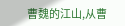曹魏的江山,从曹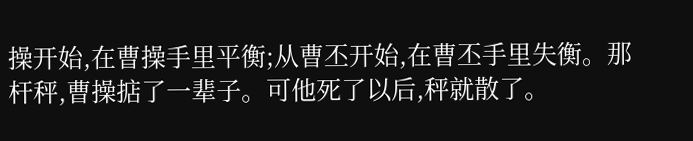操开始,在曹操手里平衡;从曹丕开始,在曹丕手里失衡。那杆秤,曹操掂了一辈子。可他死了以后,秤就散了。